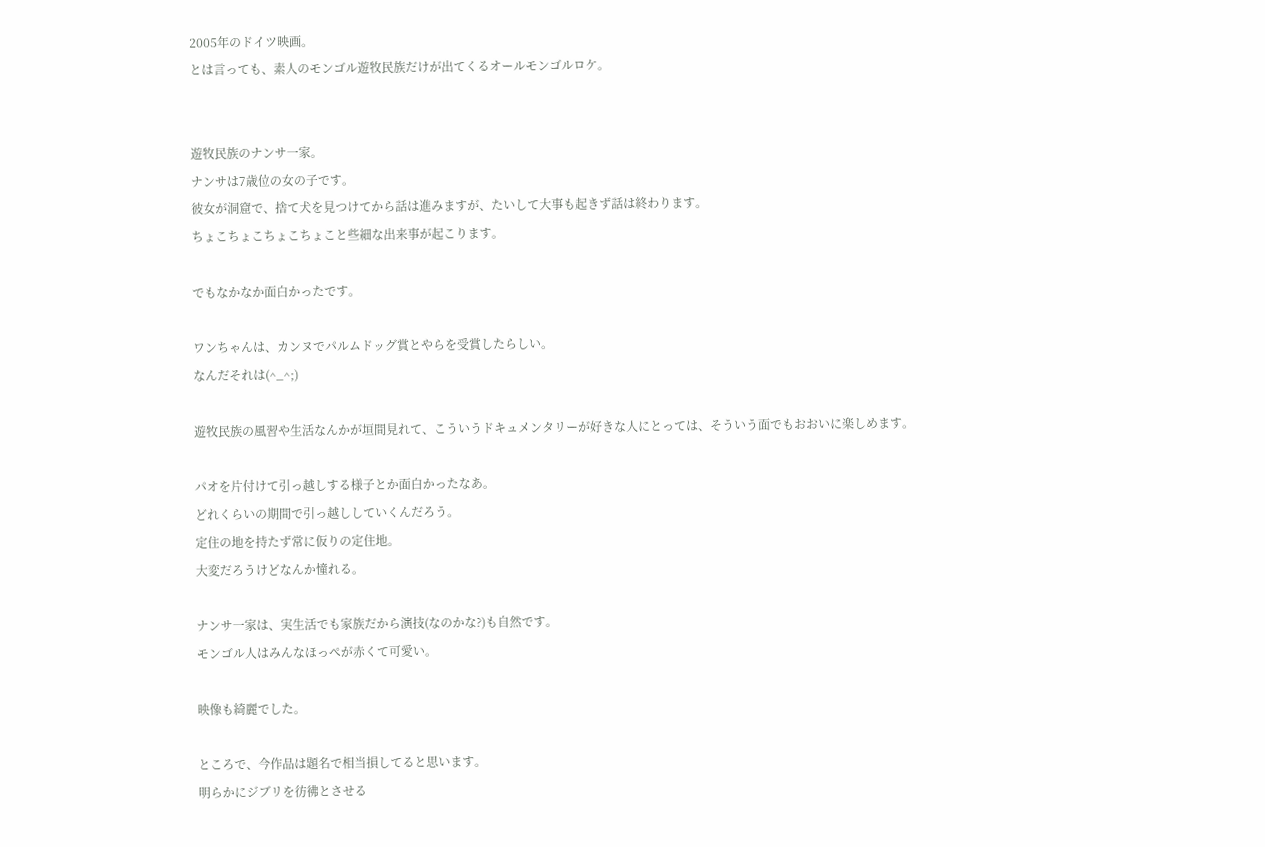2005年のドイツ映画。
とは言っても、素人のモンゴル遊牧民族だけが出てくるオールモンゴルロケ。


遊牧民族のナンサ一家。
ナンサは7歳位の女の子です。
彼女が洞窟で、捨て犬を見つけてから話は進みますが、たいして大事も起きず話は終わります。
ちょこちょこちょこちょこと些細な出来事が起こります。

でもなかなか面白かったです。

ワンちゃんは、カンヌでパルムドッグ賞とやらを受賞したらしい。
なんだそれは(^_^;)

遊牧民族の風習や生活なんかが垣間見れて、こういうドキュメンタリーが好きな人にとっては、そういう面でもおおいに楽しめます。

パオを片付けて引っ越しする様子とか面白かったなあ。
どれくらいの期間で引っ越ししていくんだろう。
定住の地を持たず常に仮りの定住地。
大変だろうけどなんか憧れる。

ナンサ一家は、実生活でも家族だから演技(なのかな?)も自然です。
モンゴル人はみんなほっぺが赤くて可愛い。

映像も綺麗でした。

ところで、今作品は題名で相当損してると思います。
明らかにジブリを彷彿とさせる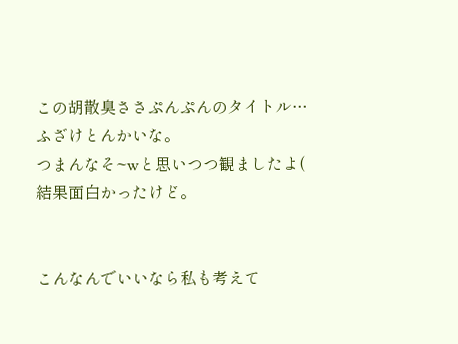この胡散臭ささぷんぷんのタイトル…
ふざけとんかいな。
つまんなそ~wと思いつつ観ましたよ(
結果面白かったけど。


こんなんでいいなら私も考えて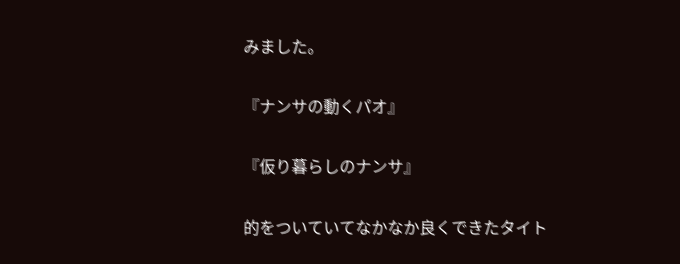みました。

『ナンサの動くパオ』

『仮り暮らしのナンサ』

的をついていてなかなか良くできたタイト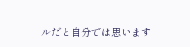ルだと自分では思います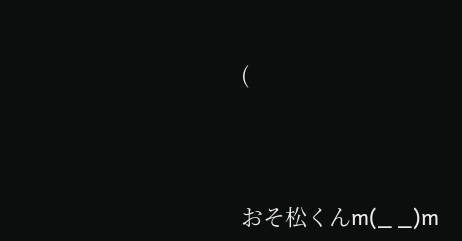(




おそ松くんm(_ _)m